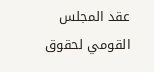عقد المجلس القومي لحقوق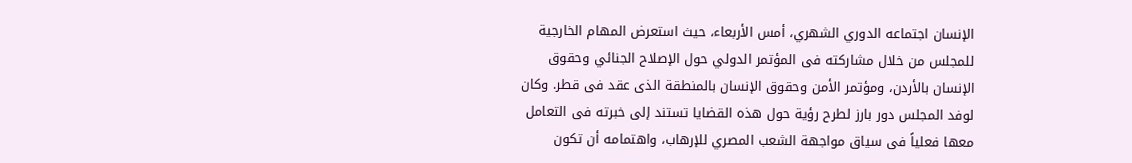الإنسان اجتماعه الدوري الشهري، أمس الأربعاء، حيث استعرض المهام الخارجية للمجلس من خلال مشاركته فى المؤتمر الدولي حول الإصلاح الجنائي وحقوق الإنسان بالأردن، ومؤتمر الأمن وحقوق الإنسان بالمنطقة الذى عقد فى قطر. وكان لوفد المجلس دور بارز لطرح رؤية حول هذه القضايا تستند إلى خبرته فى التعامل معها فعلياً فى سياق مواجهة الشعب المصري للإرهاب، واهتمامه أن تكون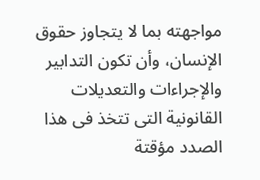مواجهته بما لا يتجاوز حقوق الإنسان، وأن تكون التدابير والإجراءات والتعديلات القانونية التى تتخذ فى هذا الصدد مؤقتة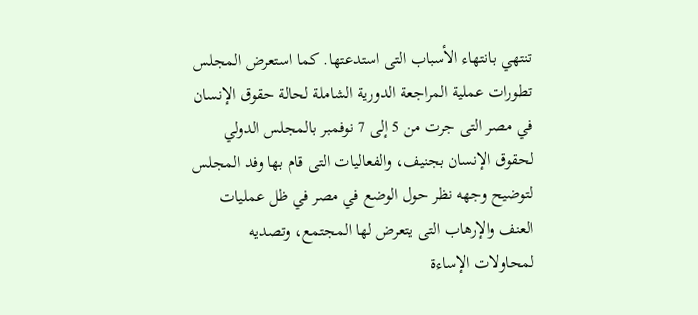تنتهي بانتهاء الأسباب التى استدعتها. كما استعرض المجلس تطورات عملية المراجعة الدورية الشاملة لحالة حقوق الإنسان في مصر التى جرت من 5 إلى 7 نوفمبر بالمجلس الدولي لحقوق الإنسان بجنيف، والفعاليات التى قام بها وفد المجلس لتوضيح وجهه نظر حول الوضع في مصر في ظل عمليات العنف والإرهاب التى يتعرض لها المجتمع، وتصديه لمحاولات الإساءة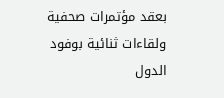بعقد مؤتمرات صحفية ولقاءات ثنائية بوفود الدول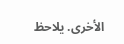الأخرى. يلاحظ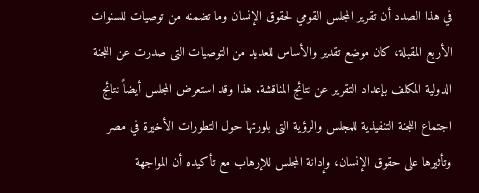في هذا الصدد أن تقرير المجلس القومي لحقوق الإنسان وما تضمنه من توصيات للسنوات الأربع المقبلة، كان موضع تقدير والأساس للعديد من التوصيات التى صدرت عن اللجنة الدولية المكلف بإعداد التقرير عن نتائج المناقشة. هذا وقد استعرض المجلس أيضاً نتائج اجتماع اللجنة التنفيذية للمجلس والرؤية التى بلورتها حول التطورات الأخيرة في مصر وتأثيرها على حقوق الإنسان، وإدانة المجلس للإرهاب مع تأكيده أن المواجهة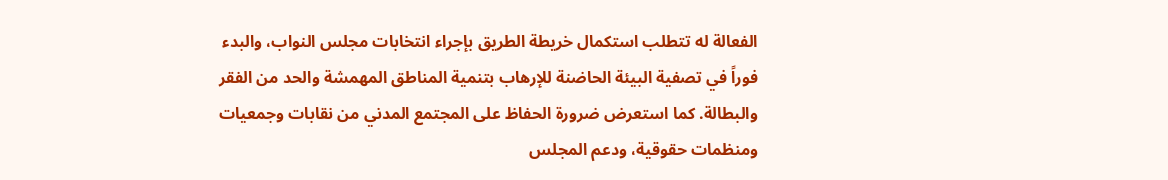الفعالة له تتطلب استكمال خريطة الطريق بإجراء انتخابات مجلس النواب، والبدء فوراً في تصفية البيئة الحاضنة للإرهاب بتنمية المناطق المهمشة والحد من الفقر والبطالة. كما استعرض ضرورة الحفاظ على المجتمع المدني من نقابات وجمعيات ومنظمات حقوقية، ودعم المجلس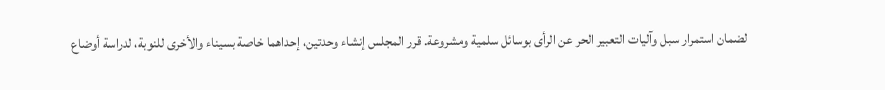لضمان استمرار سبل وآليات التعبير الحر عن الرأى بوسائل سلمية ومشروعة. قرر المجلس إنشاء وحدتين، إحداهما خاصة بسيناء والأخرى للنوبة، لدراسة أوضاع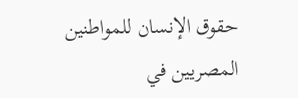حقوق الإنسان للمواطنين المصريين في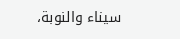سيناء والنوبة،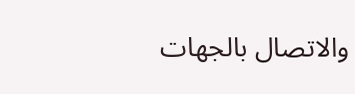والاتصال بالجهات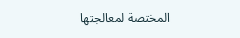المختصة لمعالجتها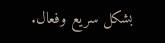بشكل سريع وفعال.